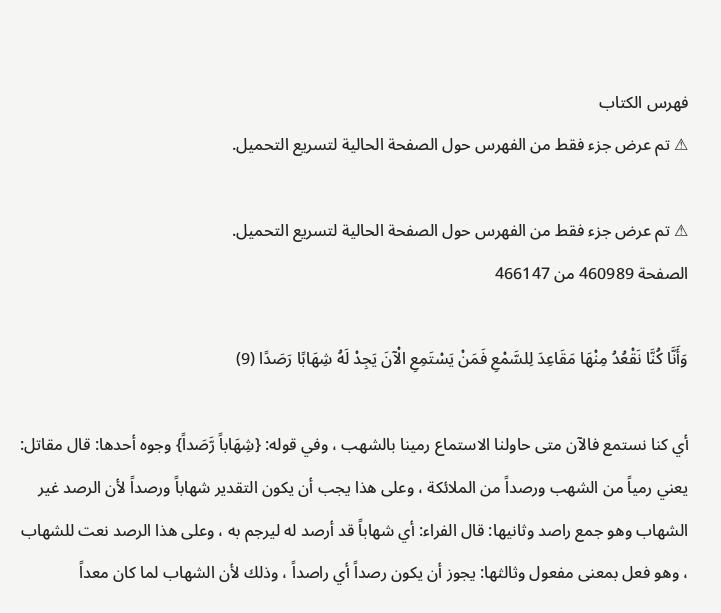فهرس الكتاب
⚠ تم عرض جزء فقط من الفهرس حول الصفحة الحالية لتسريع التحميل.

⚠ تم عرض جزء فقط من الفهرس حول الصفحة الحالية لتسريع التحميل.
الصفحة 460989 من 466147

وَأَنَّا كُنَّا نَقْعُدُ مِنْهَا مَقَاعِدَ لِلسَّمْعِ فَمَنْ يَسْتَمِعِ الْآنَ يَجِدْ لَهُ شِهَابًا رَصَدًا (9)

أي كنا نستمع فالآن متى حاولنا الاستماع رمينا بالشهب ، وفي قوله: {شِهَاباً رَّصَداً} وجوه أحدها: قال مقاتل: يعني رمياً من الشهب ورصداً من الملائكة ، وعلى هذا يجب أن يكون التقدير شهاباً ورصداً لأن الرصد غير الشهاب وهو جمع راصد وثانيها: قال الفراء: أي شهاباً قد أرصد له ليرجم به ، وعلى هذا الرصد نعت للشهاب ، وهو فعل بمعنى مفعول وثالثها: يجوز أن يكون رصداً أي راصداً ، وذلك لأن الشهاب لما كان معداً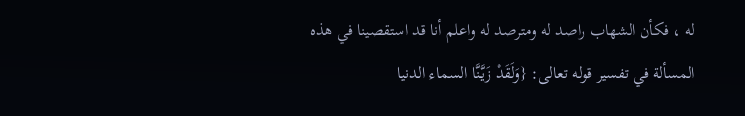له ، فكأن الشهاب راصد له ومترصد له واعلم أنا قد استقصينا في هذه المسألة في تفسير قوله تعالى: {وَلَقَدْ زَيَّنَّا السماء الدنيا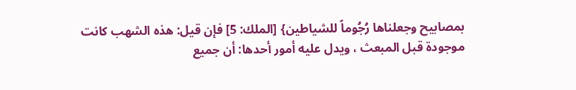بمصابيح وجعلناها رُجُوماً للشياطين} [الملك: 5] فإن قيل: هذه الشهب كانت موجودة قبل المبعث ، ويدل عليه أمور أحدها: أن جميع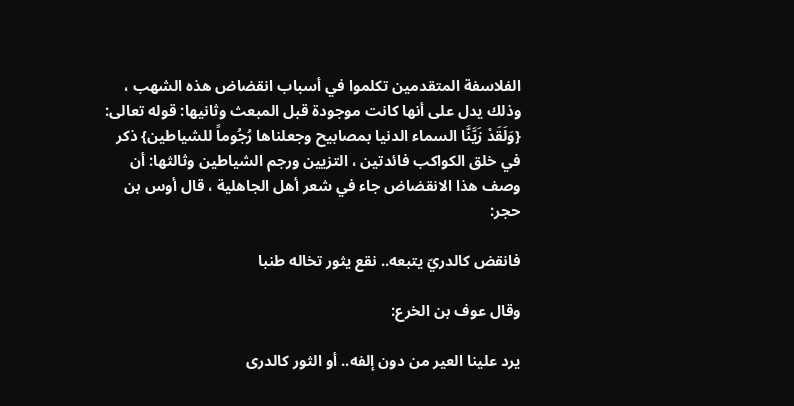الفلاسفة المتقدمين تكلموا في أسباب انقضاض هذه الشهب ، وذلك يدل على أنها كانت موجودة قبل المبعث وثانيها: قوله تعالى: {وَلَقَدْ زَيَّنَّا السماء الدنيا بمصابيح وجعلناها رُجُوماً للشياطين} ذكر في خلق الكواكب فائدتين ، التزيين ورجم الشياطين وثالثها: أن وصف هذا الانقضاض جاء في شعر أهل الجاهلية ، قال أوس بن حجر:

فانقض كالدريّ يتبعه.. نقع يثور تخاله طنبا

وقال عوف بن الخرع:

يرد علينا العير من دون إلفه.. أو الثور كالدرى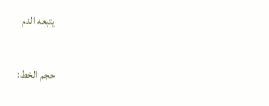يتبعه الدم

حجم الخط: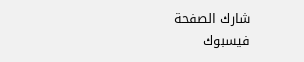شارك الصفحة
فيسبوك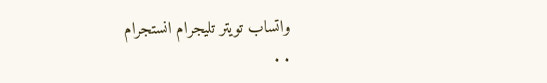واتساب تويتر تليجرام انستجرام
. .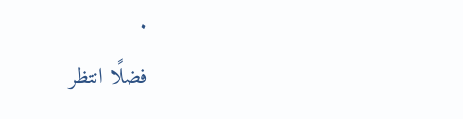.
فضلًا انتظر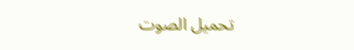تحميل الصوت